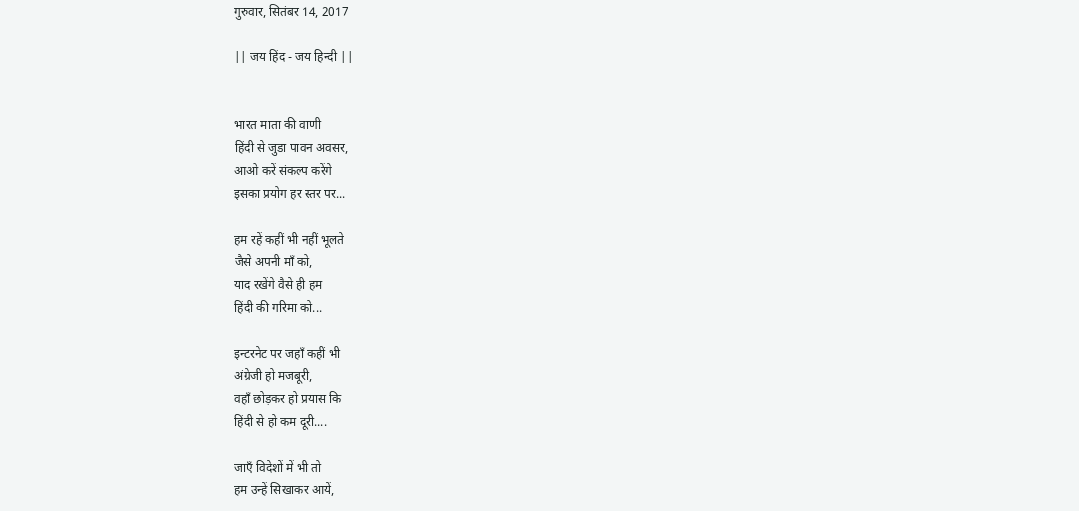गुरुवार, सितंबर 14, 2017

|| जय हिंद - जय हिन्दी ||


भारत माता की वाणी
हिंदी से जुडा पावन अवसर,
आओ करें संकल्प करेंगे
इसका प्रयोग हर स्तर पर...

हम रहें कहीं भी नहीं भूलते
जैसे अपनी माँ को,
याद रखेंगे वैसे ही हम
हिंदी की गरिमा को...

इन्टरनेट पर जहाँ कहीं भी
अंग्रेजी हो मजबूरी,
वहाँ छोड़कर हो प्रयास कि
हिंदी से हो कम दूरी....

जाएँ विदेशों में भी तो
हम उन्हें सिखाकर आयें,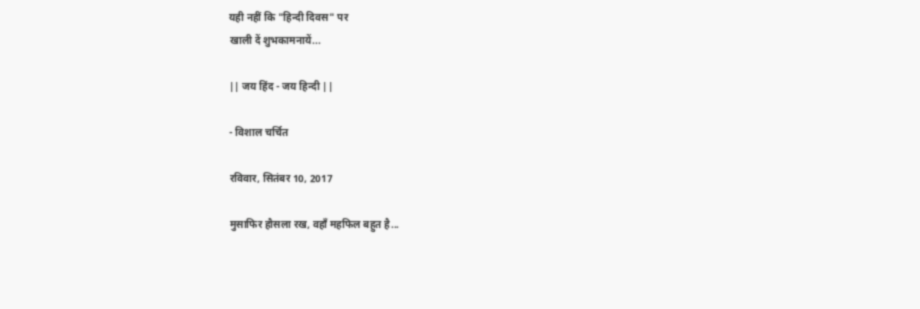यही नहीं कि "हिन्दी दिवस" पर
खाली दें शुभकामनायें...

|| जय हिंद - जय हिन्दी ||

- विशाल चर्चित

रविवार, सितंबर 10, 2017

मुसाफिर हौसला रख, वहाँ महफिल बहुत है...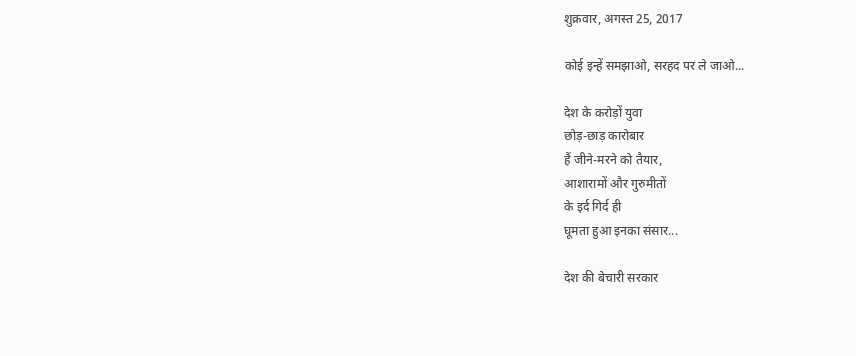शुक्रवार, अगस्त 25, 2017

कोई इन्हें समझाओ, सरहद पर ले जाओ...

देश के करोड़ों युवा
छोड़-छाड़ कारोबार
हैं जीने-मरने को तैयार,
आशारामों और गुरुमीतों
के इर्द गिर्द ही
घूमता हुआ इनका संसार...

देश की बेचारी सरकार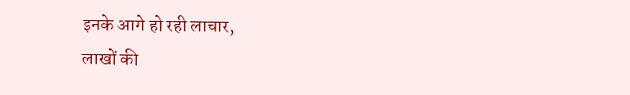इनके आगे हो रही लाचार,
लाखों की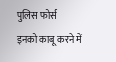पुलिस फोर्स
इनको काबू करने में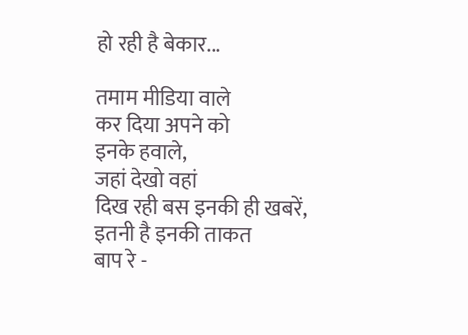हो रही है बेकार...

तमाम मीडिया वाले
कर दिया अपने को
इनके हवाले,
जहां देखो वहां
दिख रही बस इनकी ही खबरें,
इतनी है इनकी ताकत
बाप रे -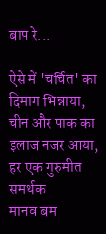बाप रे...

ऐसे में 'चर्चित' का
दिमाग भिन्नाया,
चीन और पाक का
इलाज नजर आया,
हर एक गुरुमीत समर्थक
मानव बम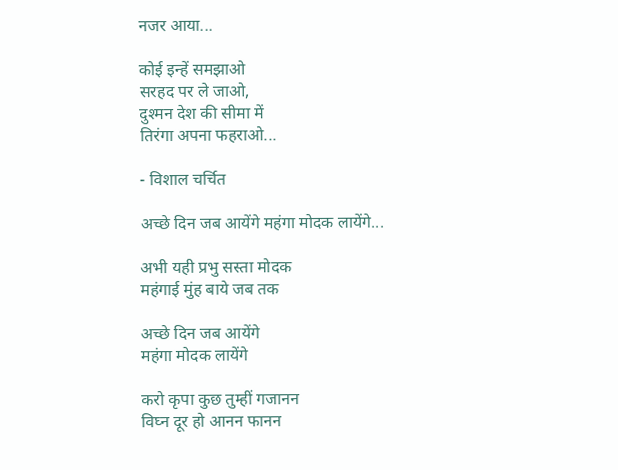नजर आया...

कोई इन्हें समझाओ
सरहद पर ले जाओ,
दुश्मन देश की सीमा में
तिरंगा अपना फहराओ...

- विशाल चर्चित

अच्छे दिन जब आयेंगे महंगा मोदक लायेंगे...

अभी यही प्रभु सस्ता मोदक
महंगाई मुंह बाये जब तक

अच्छे दिन जब आयेंगे
महंगा मोदक लायेंगे

करो कृपा कुछ तुम्हीं गजानन
विघ्न दूर हो आनन फानन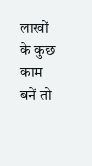लाखों के कुछ काम बनें तो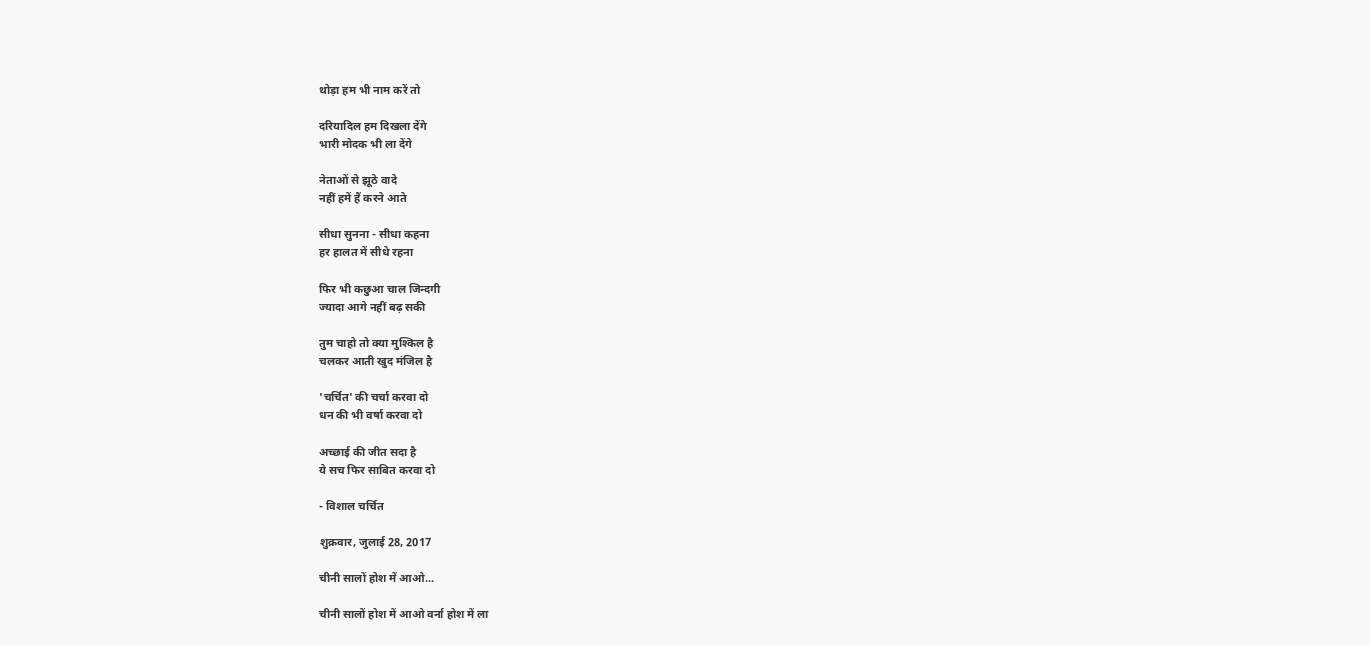थोड़ा हम भी नाम करें तो

दरियादिल हम दिखला देंगे
भारी मोदक भी ला देंगे

नेताओं से झूठे वादे
नहीं हमें हैं करने आते

सीधा सुनना - सीधा कहना
हर हालत में सीधे रहना

फिर भी कछुआ चाल जिन्दगी
ज्यादा आगे नहीं बढ़ सकी

तुम चाहो तो क्या मुश्किल है
चलकर आती खुद मंजिल है

'चर्चित' की चर्चा करवा दो
धन की भी वर्षा करवा दो

अच्छाई की जीत सदा है
ये सच फिर साबित करवा दो

- विशाल चर्चित

शुक्रवार, जुलाई 28, 2017

चीनी सालों होश में आओ...

चीनी सालों होश में आओ वर्ना होश में ला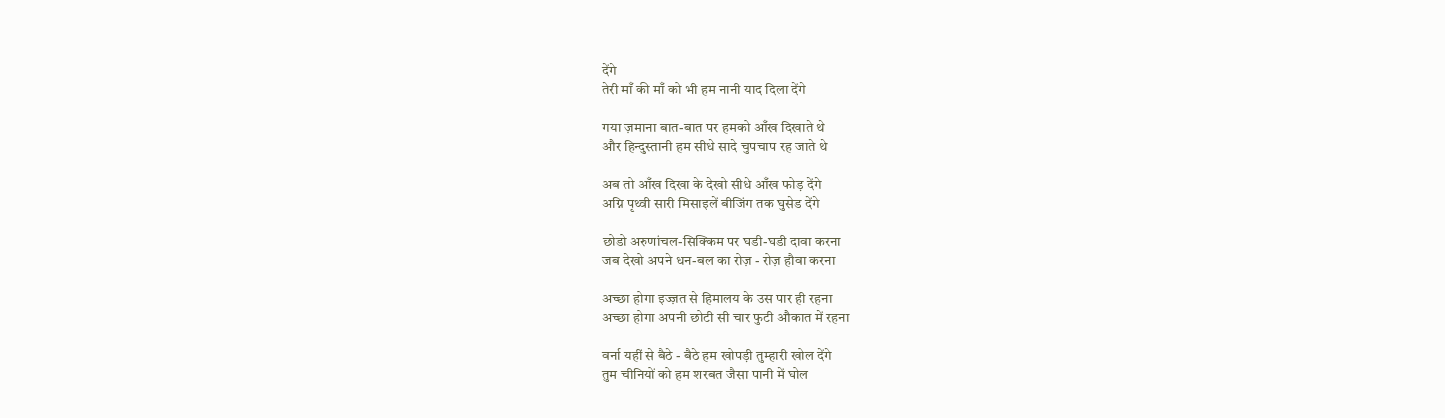देंगे
तेरी माँ की माँ को भी हम नानी याद दिला देंगे

गया ज़माना बात-बात पर हमको आँख दिखाते थे
और हिन्दुस्तानी हम सीधे सादे चुपचाप रह जाते थे

अब तो आँख दिखा के देखो सीधे आँख फोड़ देंगे
अग्नि पृथ्वी सारी मिसाइलें बीजिंग तक घुसेड देंगे

छोडो अरुणांचल-सिक्किम पर घडी-घडी दावा करना
जब देखो अपने धन-बल का रोज़ - रोज़ हौवा करना

अच्छा होगा इज्ज़त से हिमालय के उस पार ही रहना
अच्छा होगा अपनी छोटी सी चार फुटी औकात में रहना

वर्ना यहीं से बैठे - बैठे हम खोपड़ी तुम्हारी खोल देंगे
तुम चीनियों को हम शरबत जैसा पानी में घोल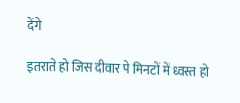देंगे

इतराते हो जिस दीवार पे मिनटों में ध्वस्त हो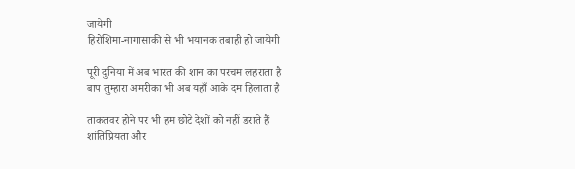जायेगी
हिरोशिमा-नागासाकी से भी भयानक तबाही हो जायेगी

पूरी दुनिया में अब भारत की शान का परचम लहराता है
बाप तुम्हारा अमरीका भी अब यहाँ आके दम हिलाता है

ताकतवर होने पर भी हम छोटे देशों को नहीं डराते हैं
शांतिप्रियता और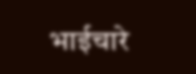भाईचारे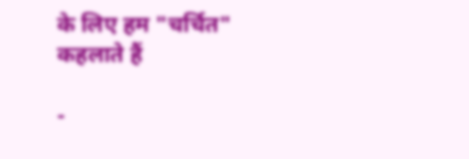के लिए हम "चर्चित" कहलाते हैं

-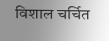विशाल चर्चित